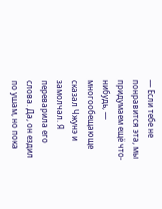— Если тебе не понравится эта, мы придумаем ещё что-нибудь, — многообещающе сказал Чжунэ и замолчал. Я переварила его слова. Да, он ездил по ушам, но пока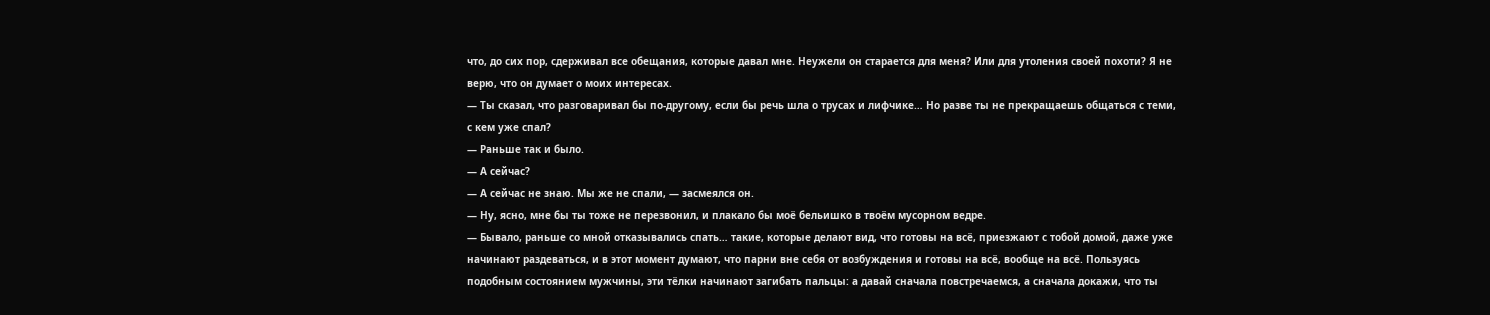что, до сих пор, сдерживал все обещания, которые давал мне. Неужели он старается для меня? Или для утоления своей похоти? Я не верю, что он думает о моих интересах.
— Ты сказал, что разговаривал бы по-другому, если бы речь шла о трусах и лифчике… Но разве ты не прекращаешь общаться с теми, с кем уже спал?
— Раньше так и было.
— А сейчас?
— А сейчас не знаю. Мы же не спали, — засмеялся он.
— Ну, ясно, мне бы ты тоже не перезвонил, и плакало бы моё бельишко в твоём мусорном ведре.
— Бывало, раньше со мной отказывались спать… такие, которые делают вид, что готовы на всё, приезжают с тобой домой, даже уже начинают раздеваться, и в этот момент думают, что парни вне себя от возбуждения и готовы на всё, вообще на всё. Пользуясь подобным состоянием мужчины, эти тёлки начинают загибать пальцы: а давай сначала повстречаемся, а сначала докажи, что ты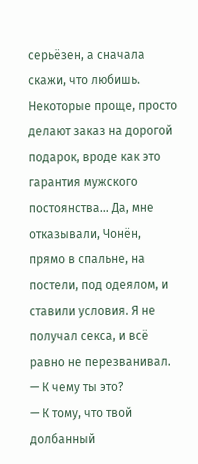серьёзен, а сначала скажи, что любишь. Некоторые проще, просто делают заказ на дорогой подарок, вроде как это гарантия мужского постоянства… Да, мне отказывали, Чонён, прямо в спальне, на постели, под одеялом, и ставили условия. Я не получал секса, и всё равно не перезванивал.
— К чему ты это?
— К тому, что твой долбанный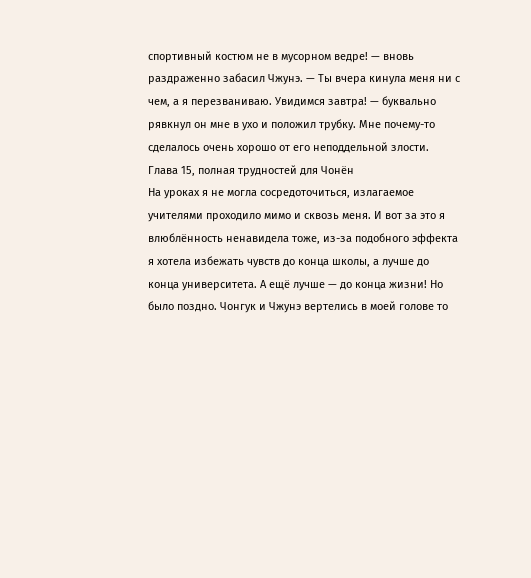спортивный костюм не в мусорном ведре! — вновь раздраженно забасил Чжунэ. — Ты вчера кинула меня ни с чем, а я перезваниваю. Увидимся завтра! — буквально рявкнул он мне в ухо и положил трубку. Мне почему-то сделалось очень хорошо от его неподдельной злости.
Глава 15, полная трудностей для Чонён
На уроках я не могла сосредоточиться, излагаемое учителями проходило мимо и сквозь меня. И вот за это я влюблённость ненавидела тоже, из-за подобного эффекта я хотела избежать чувств до конца школы, а лучше до конца университета. А ещё лучше — до конца жизни! Но было поздно. Чонгук и Чжунэ вертелись в моей голове то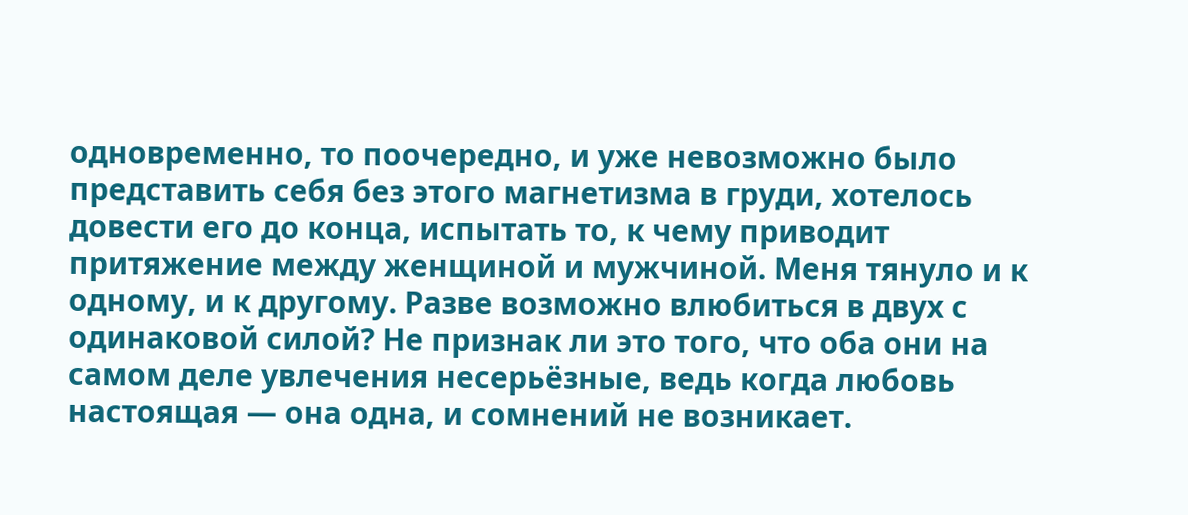одновременно, то поочередно, и уже невозможно было представить себя без этого магнетизма в груди, хотелось довести его до конца, испытать то, к чему приводит притяжение между женщиной и мужчиной. Меня тянуло и к одному, и к другому. Разве возможно влюбиться в двух с одинаковой силой? Не признак ли это того, что оба они на самом деле увлечения несерьёзные, ведь когда любовь настоящая — она одна, и сомнений не возникает.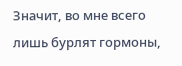Значит, во мне всего лишь бурлят гормоны,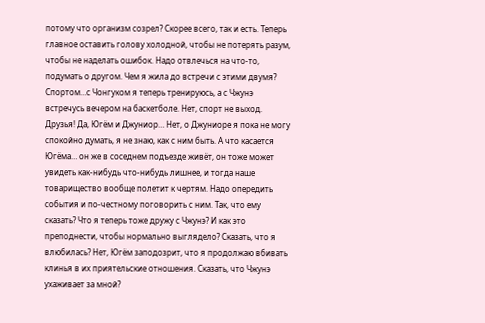потому что организм созрел? Скорее всего, так и есть. Теперь главное оставить голову холодной, чтобы не потерять разум, чтобы не наделать ошибок. Надо отвлечься на что-то, подумать о другом. Чем я жила до встречи с этими двумя? Спортом…с Чонгуком я теперь тренируюсь, а с Чжунэ встречусь вечером на баскетболе. Нет, спорт не выход. Друзья! Да, Югём и Джуниор… Нет, о Джуниоре я пока не могу спокойно думать, я не знаю, как с ним быть. А что касается Югёма… он же в соседнем подъезде живёт, он тоже может увидеть как-нибудь что-нибудь лишнее, и тогда наше товарищество вообще полетит к чертям. Надо опередить события и по-честному поговорить с ним. Так, что ему сказать? Что я теперь тоже дружу с Чжунэ? И как это преподнести, чтобы нормально выглядело? Сказать, что я влюбилась? Нет, Югём заподозрит, что я продолжаю вбивать клинья в их приятельские отношения. Сказать, что Чжунэ ухаживает за мной?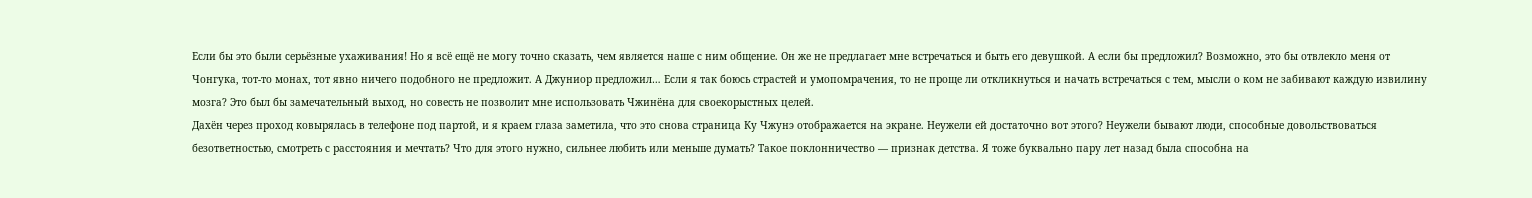Если бы это были серьёзные ухаживания! Но я всё ещё не могу точно сказать, чем является наше с ним общение. Он же не предлагает мне встречаться и быть его девушкой. А если бы предложил? Возможно, это бы отвлекло меня от Чонгука, тот-то монах, тот явно ничего подобного не предложит. А Джуниор предложил… Если я так боюсь страстей и умопомрачения, то не проще ли откликнуться и начать встречаться с тем, мысли о ком не забивают каждую извилину мозга? Это был бы замечательный выход, но совесть не позволит мне использовать Чжинёна для своекорыстных целей.
Дахён через проход ковырялась в телефоне под партой, и я краем глаза заметила, что это снова страница Ку Чжунэ отображается на экране. Неужели ей достаточно вот этого? Неужели бывают люди, способные довольствоваться безответностью, смотреть с расстояния и мечтать? Что для этого нужно, сильнее любить или меньше думать? Такое поклонничество — признак детства. Я тоже буквально пару лет назад была способна на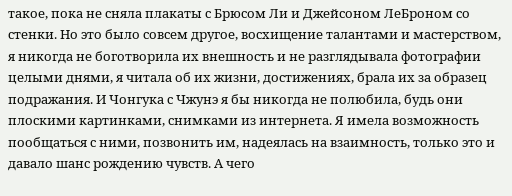такое, пока не сняла плакаты с Брюсом Ли и Джейсоном ЛеБроном со стенки. Но это было совсем другое, восхищение талантами и мастерством, я никогда не боготворила их внешность и не разглядывала фотографии целыми днями, я читала об их жизни, достижениях, брала их за образец подражания. И Чонгука с Чжунэ я бы никогда не полюбила, будь они плоскими картинками, снимками из интернета. Я имела возможность пообщаться с ними, позвонить им, надеялась на взаимность, только это и давало шанс рождению чувств. А чего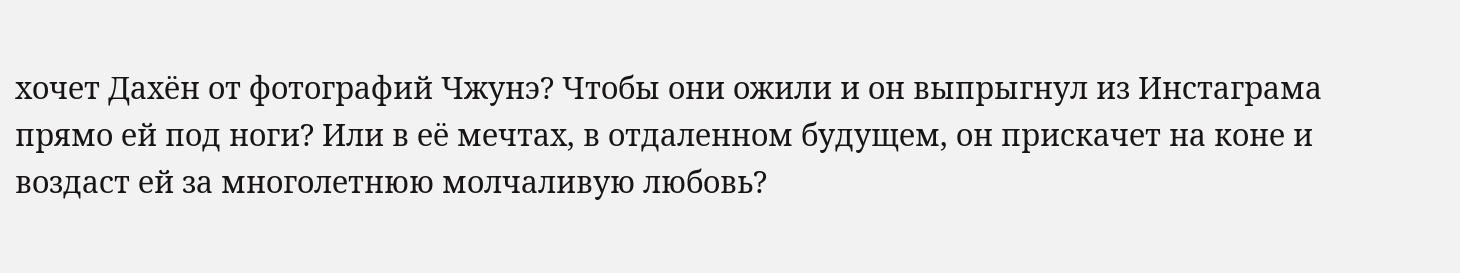хочет Дахён от фотографий Чжунэ? Чтобы они ожили и он выпрыгнул из Инстаграма прямо ей под ноги? Или в её мечтах, в отдаленном будущем, он прискачет на коне и воздаст ей за многолетнюю молчаливую любовь?